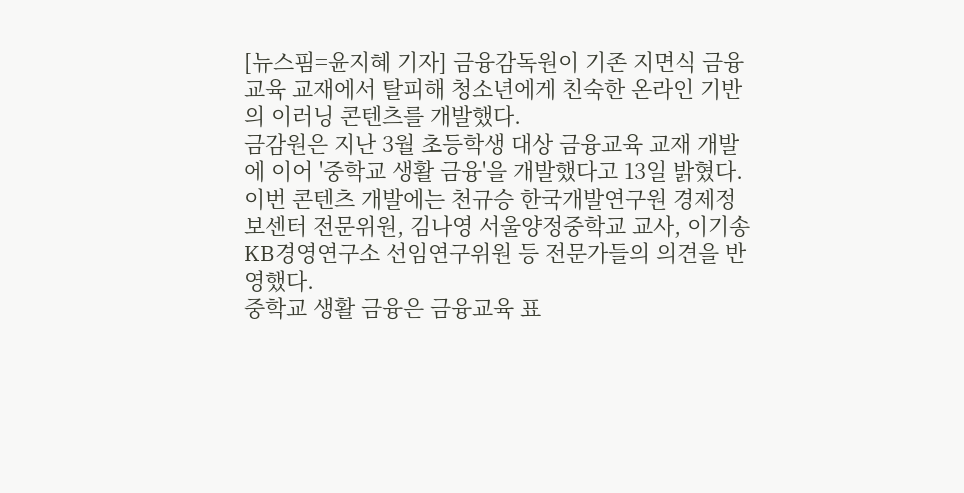[뉴스핌=윤지혜 기자] 금융감독원이 기존 지면식 금융교육 교재에서 탈피해 청소년에게 친숙한 온라인 기반의 이러닝 콘텐츠를 개발했다.
금감원은 지난 3월 초등학생 대상 금융교육 교재 개발에 이어 '중학교 생활 금융'을 개발했다고 13일 밝혔다. 이번 콘텐츠 개발에는 천규승 한국개발연구원 경제정보센터 전문위원, 김나영 서울양정중학교 교사, 이기송 KB경영연구소 선임연구위원 등 전문가들의 의견을 반영했다.
중학교 생활 금융은 금융교육 표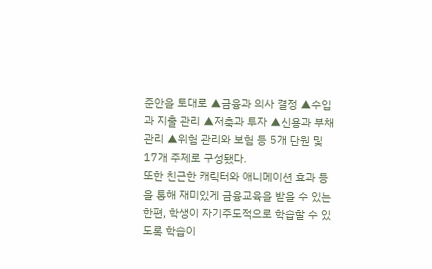준안을 토대로 ▲금융과 의사 결정 ▲수입과 지출 관리 ▲저축과 투자 ▲신용과 부채 관리 ▲위험 관리와 보험 등 5개 단원 및 17개 주제로 구성됐다.
또한 친근한 캐릭터와 애니메이션 효과 등을 통해 재미있게 금융교육을 받을 수 있는 한편, 학생이 자기주도적으로 학습할 수 있도록 학습이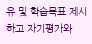유 및 학습목표 제시하고 자기평가와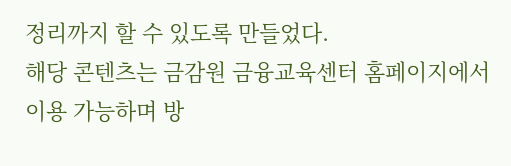정리까지 할 수 있도록 만들었다.
해당 콘텐츠는 금감원 금융교육센터 홈페이지에서 이용 가능하며 방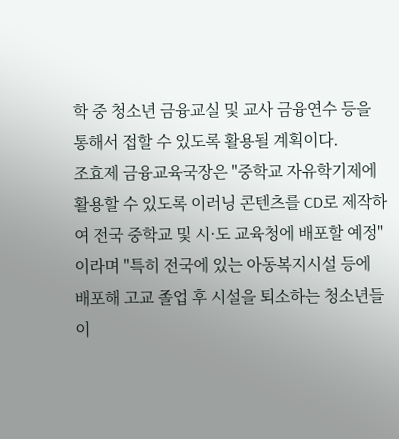학 중 청소년 금융교실 및 교사 금융연수 등을 통해서 접할 수 있도록 활용될 계획이다.
조효제 금융교육국장은 "중학교 자유학기제에 활용할 수 있도록 이러닝 콘텐츠를 CD로 제작하여 전국 중학교 및 시·도 교육청에 배포할 예정"이라며 "특히 전국에 있는 아동복지시설 등에 배포해 고교 졸업 후 시설을 퇴소하는 청소년들이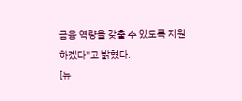금융 역량을 갖출 수 있도록 지원하겠다"고 밝혔다.
[뉴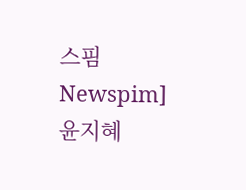스핌 Newspim] 윤지혜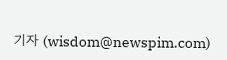기자 (wisdom@newspim.com)